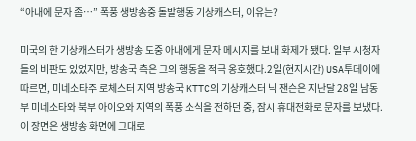“아내에 문자 좀…” 폭풍 생방송중 돌발행동 기상캐스터, 이유는?

미국의 한 기상캐스터가 생방송 도중 아내에게 문자 메시지를 보내 화제가 됐다. 일부 시청자들의 비판도 있었지만, 방송국 측은 그의 행동을 적극 옹호했다.2일(현지시간) USA투데이에 따르면, 미네소타주 로체스터 지역 방송국 KTTC의 기상캐스터 닉 잰슨은 지난달 28일 남동부 미네소타와 북부 아이오와 지역의 폭풍 소식을 전하던 중, 잠시 휴대전화로 문자를 보냈다.이 장면은 생방송 화면에 그대로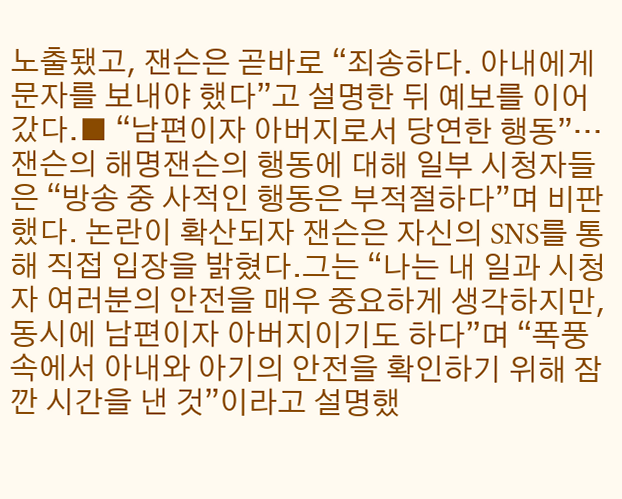노출됐고, 잰슨은 곧바로 “죄송하다. 아내에게 문자를 보내야 했다”고 설명한 뒤 예보를 이어갔다.■ “남편이자 아버지로서 당연한 행동”…잰슨의 해명잰슨의 행동에 대해 일부 시청자들은 “방송 중 사적인 행동은 부적절하다”며 비판했다. 논란이 확산되자 잰슨은 자신의 SNS를 통해 직접 입장을 밝혔다.그는 “나는 내 일과 시청자 여러분의 안전을 매우 중요하게 생각하지만, 동시에 남편이자 아버지이기도 하다”며 “폭풍 속에서 아내와 아기의 안전을 확인하기 위해 잠깐 시간을 낸 것”이라고 설명했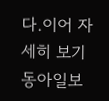다.이어 자세히 보기
동아일보